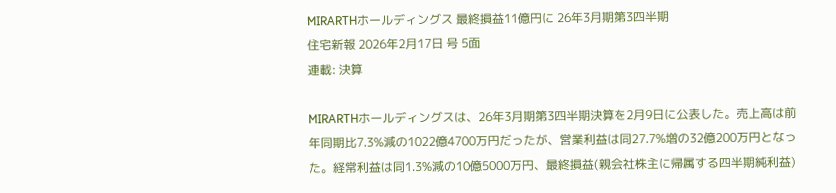MIRARTHホールディングス 最終損益11億円に 26年3月期第3四半期
住宅新報 2026年2月17日 号 5面
連載: 決算

MIRARTHホールディングスは、26年3月期第3四半期決算を2月9日に公表した。売上高は前年同期比7.3%減の1022億4700万円だったが、営業利益は同27.7%増の32億200万円となった。経常利益は同1.3%減の10億5000万円、最終損益(親会社株主に帰属する四半期純利益)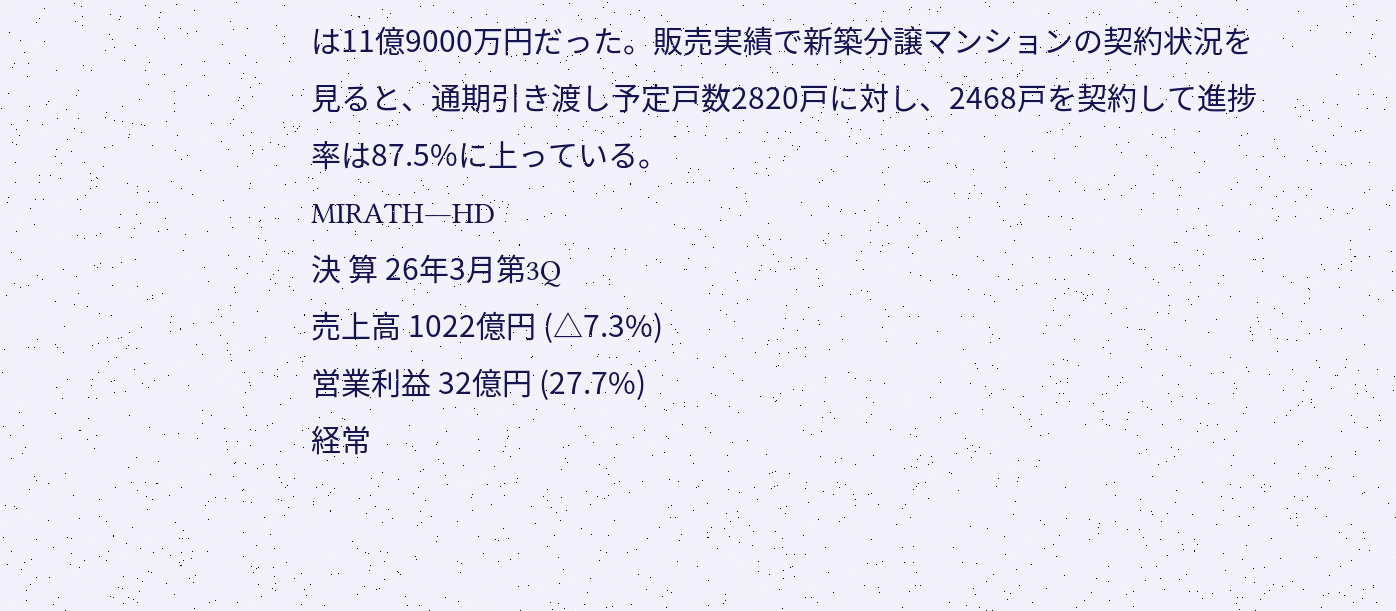は11億9000万円だった。販売実績で新築分譲マンションの契約状況を見ると、通期引き渡し予定戸数2820戸に対し、2468戸を契約して進捗率は87.5%に上っている。
MIRATH―HD
決 算 26年3月第3Q
売上高 1022億円 (△7.3%)
営業利益 32億円 (27.7%)
経常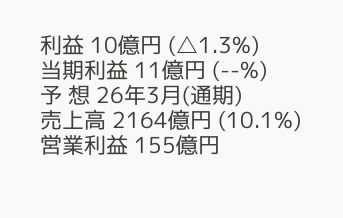利益 10億円 (△1.3%)
当期利益 11億円 (--%)
予 想 26年3月(通期)
売上高 2164億円 (10.1%)
営業利益 155億円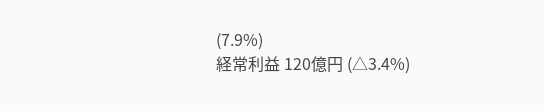(7.9%)
経常利益 120億円 (△3.4%)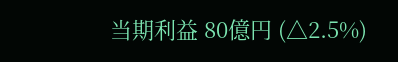当期利益 80億円 (△2.5%)